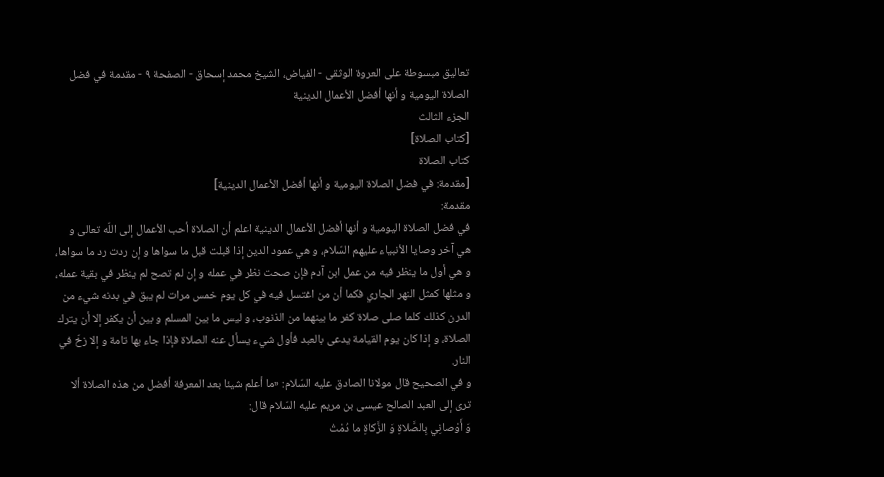تعاليق مبسوطة على العروة الوثقى - الفياض، الشيخ محمد إسحاق - الصفحة ٩ - مقدمة في فضل الصلاة اليومية و أنها أفضل الأعمال الدينية
الجزء الثالث
[كتاب الصلاة]
كتاب الصلاة
[مقدمة: في فضل الصلاة اليومية و أنها أفضل الأعمال الدينية]
مقدمة:
في فضل الصلاة اليومية و أنها أفضل الأعمال الدينية اعلم أن الصلاة أحب الأعمال إلى اللّه تعالى و هي آخر وصايا الأنبياء عليهم السّلام، و هي عمود الدين إذا قبلت قبل ما سواها و إن ردت رد ما سواها، و هي أول ما ينظر فيه من عمل ابن آدم فإن صحت نظر في عمله و إن لم تصح لم ينظر في بقية عمله، و مثلها كمثل النهر الجاري فكما أن من اغتسل فيه في كل يوم خمس مرات لم يبق في بدنه شيء من الدرن كذلك كلما صلى صلاة كفر ما بينهما من الذنوب، و ليس ما بين المسلم و بين أن يكفر إلا أن يترك الصلاة، و إذا كان يوم القيامة يدعى بالعبد فأول شيء يسأل عنه الصلاة فإذا جاء بها تامة و إلا زخّ في النار.
و في الصحيح قال مولانا الصادق عليه السّلام: «ما أعلم شيئا بعد المعرفة أفضل من هذه الصلاة ألا ترى إلى العبد الصالح عيسى بن مريم عليه السّلام قال:
وَ أَوْصانِي بِالصَّلاةِ وَ الزَّكاةِ ما دُمْتُ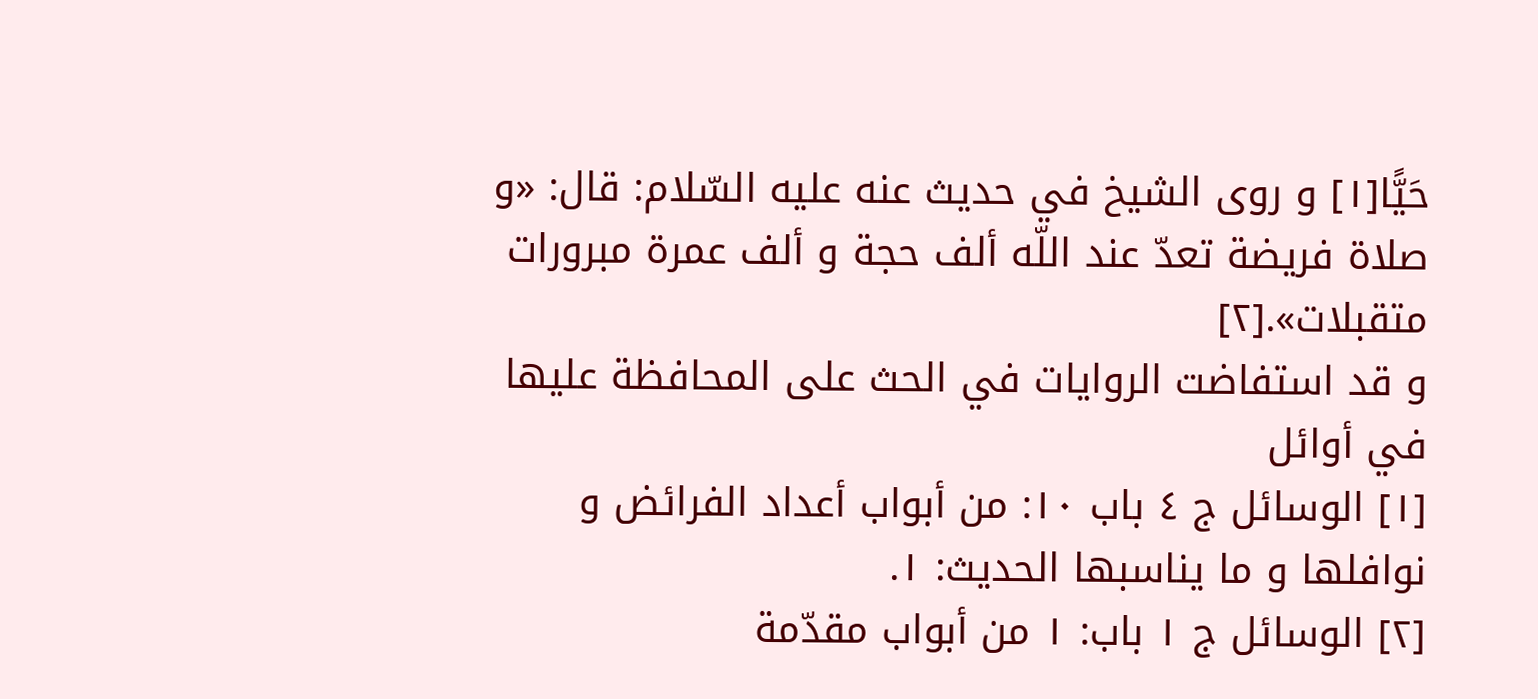حَيًّا[١] و روى الشيخ في حديث عنه عليه السّلام: قال: «و صلاة فريضة تعدّ عند اللّه ألف حجة و ألف عمرة مبرورات متقبلات».[٢]
و قد استفاضت الروايات في الحث على المحافظة عليها في أوائل
[١] الوسائل ج ٤ باب ١٠: من أبواب أعداد الفرائض و نوافلها و ما يناسبها الحديث: ١.
[٢] الوسائل ج ١ باب: ١ من أبواب مقدّمة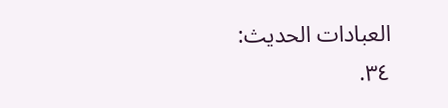العبادات الحديث: ٣٤.